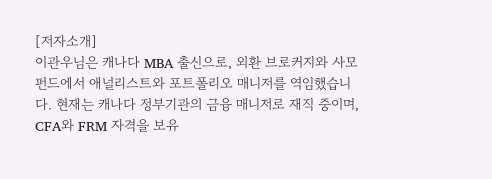[저자소개]
이관우님은 캐나다 MBA 출신으로, 외환 브로커지와 사모펀드에서 애널리스트와 포트폴리오 매니저를 역임했습니다. 현재는 캐나다 정부기관의 금융 매니저로 재직 중이며, CFA와 FRM 자격을 보유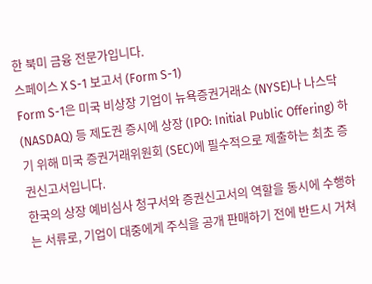한 북미 금융 전문가입니다.
스페이스 X S-1 보고서 (Form S-1)
Form S-1은 미국 비상장 기업이 뉴욕증권거래소 (NYSE)나 나스닥 (NASDAQ) 등 제도권 증시에 상장 (IPO: Initial Public Offering) 하기 위해 미국 증권거래위원회 (SEC)에 필수적으로 제출하는 최초 증권신고서입니다.
한국의 상장 예비심사 청구서와 증권신고서의 역할을 동시에 수행하는 서류로, 기업이 대중에게 주식을 공개 판매하기 전에 반드시 거쳐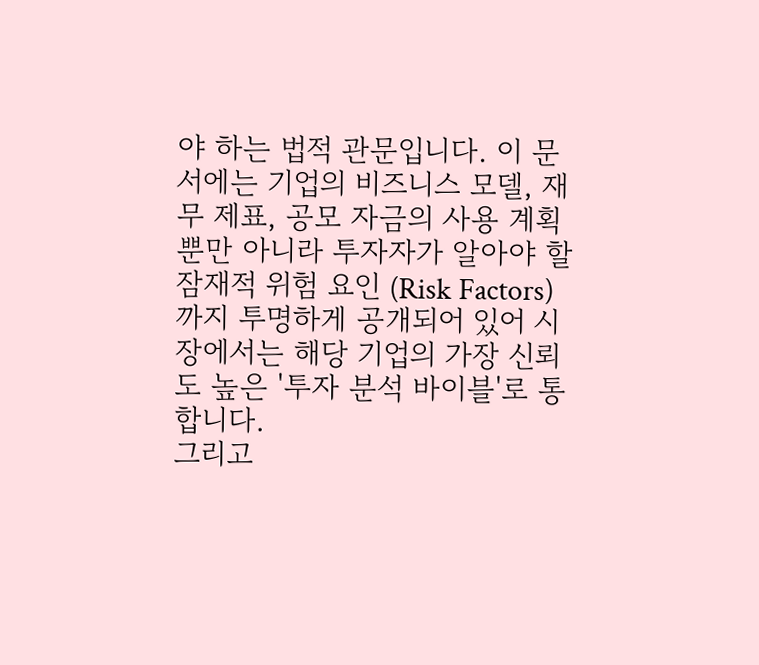야 하는 법적 관문입니다. 이 문서에는 기업의 비즈니스 모델, 재무 제표, 공모 자금의 사용 계획뿐만 아니라 투자자가 알아야 할 잠재적 위험 요인 (Risk Factors)까지 투명하게 공개되어 있어 시장에서는 해당 기업의 가장 신뢰도 높은 '투자 분석 바이블'로 통합니다.
그리고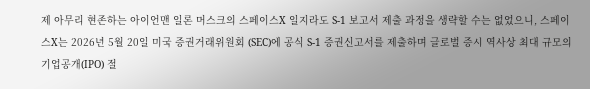제 아무리 현존하는 아이언맨 일론 머스크의 스페이스X 일지라도 S-1 보고서 제출 과정을 생략할 수는 없었으니, 스페이스X는 2026년 5월 20일 미국 증권거래위원회 (SEC)에 공식 S-1 증권신고서를 제출하며 글로벌 증시 역사상 최대 규모의 기업공개(IPO) 절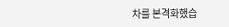차를 본격화했습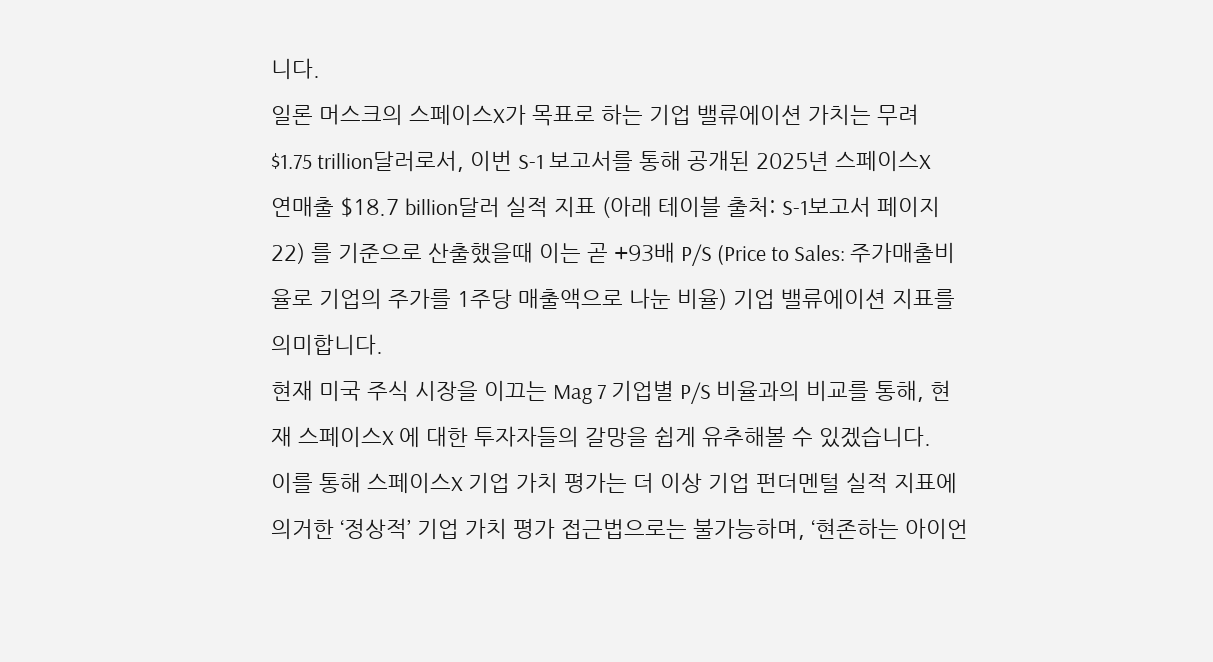니다.
일론 머스크의 스페이스X가 목표로 하는 기업 밸류에이션 가치는 무려 $1.75 trillion달러로서, 이번 S-1 보고서를 통해 공개된 2025년 스페이스X 연매출 $18.7 billion달러 실적 지표 (아래 테이블 출처: S-1보고서 페이지 22) 를 기준으로 산출했을때 이는 곧 +93배 P/S (Price to Sales: 주가매출비율로 기업의 주가를 1주당 매출액으로 나눈 비율) 기업 밸류에이션 지표를 의미합니다.
현재 미국 주식 시장을 이끄는 Mag 7 기업별 P/S 비율과의 비교를 통해, 현재 스페이스X 에 대한 투자자들의 갈망을 쉽게 유추해볼 수 있겠습니다.
이를 통해 스페이스X 기업 가치 평가는 더 이상 기업 펀더멘털 실적 지표에 의거한 ‘정상적’ 기업 가치 평가 접근법으로는 불가능하며, ‘현존하는 아이언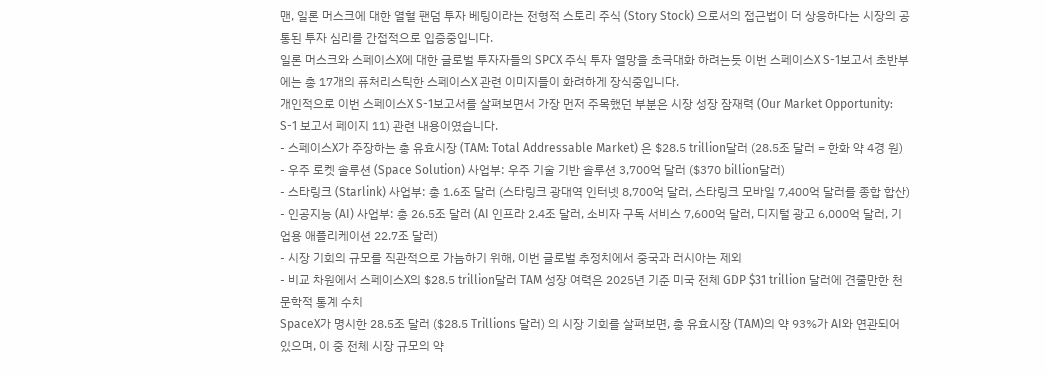맨, 일론 머스크에 대한 열혈 팬덤 투자 베팅이라는 전형적 스토리 주식 (Story Stock) 으로서의 접근법이 더 상응하다는 시장의 공통된 투자 심리를 간접적으로 입증중입니다.
일론 머스크와 스페이스X에 대한 글로벌 투자자들의 SPCX 주식 투자 열망을 초극대화 하려는듯 이번 스페이스X S-1보고서 초반부에는 총 17개의 퓨처리스틱한 스페이스X 관련 이미지들이 화려하게 장식중입니다.
개인적으로 이번 스페이스X S-1보고서를 살펴보면서 가장 먼저 주목했던 부분은 시장 성장 잠재력 (Our Market Opportunity: S-1 보고서 페이지 11) 관련 내용이였습니다.
- 스페이스X가 주장하는 총 유효시장 (TAM: Total Addressable Market) 은 $28.5 trillion달러 (28.5조 달러 = 한화 약 4경 원)
- 우주 로켓 솔루션 (Space Solution) 사업부: 우주 기술 기반 솔루션 3,700억 달러 ($370 billion달러)
- 스타링크 (Starlink) 사업부: 총 1.6조 달러 (스타링크 광대역 인터넷 8,700억 달러, 스타링크 모바일 7,400억 달러를 종합 합산)
- 인공지능 (AI) 사업부: 총 26.5조 달러 (AI 인프라 2.4조 달러, 소비자 구독 서비스 7,600억 달러, 디지털 광고 6,000억 달러, 기업용 애플리케이션 22.7조 달러)
- 시장 기회의 규모를 직관적으로 가늠하기 위해, 이번 글로벌 추정치에서 중국과 러시아는 제외
- 비교 차원에서 스페이스X의 $28.5 trillion달러 TAM 성장 여력은 2025년 기준 미국 전체 GDP $31 trillion 달러에 견줄만한 천문학적 통계 수치
SpaceX가 명시한 28.5조 달러 ($28.5 Trillions 달러) 의 시장 기회를 살펴보면, 총 유효시장 (TAM)의 약 93%가 AI와 연관되어 있으며, 이 중 전체 시장 규모의 약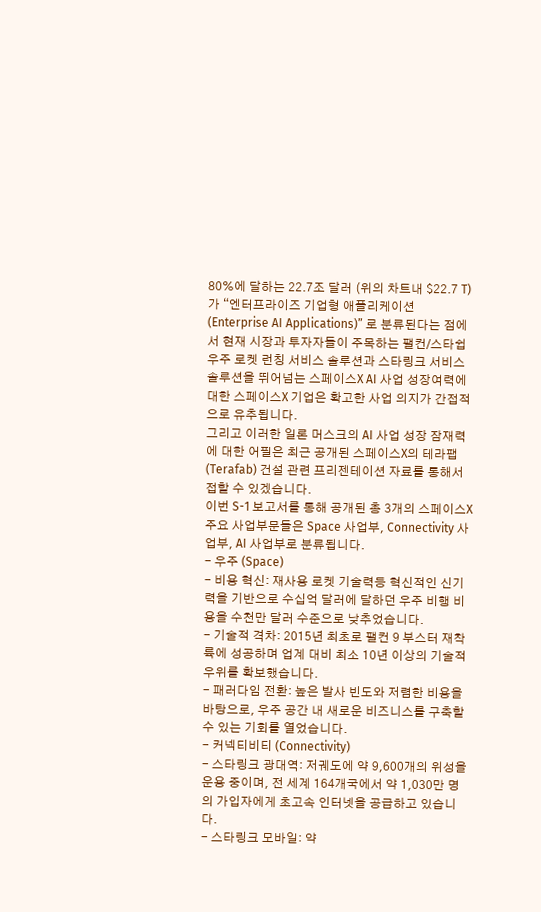80%에 달하는 22.7조 달러 (위의 차트내 $22.7 T) 가 “엔터프라이즈 기업형 애플리케이션 (Enterprise AI Applications)” 로 분류된다는 점에서 현재 시장과 투자자들이 주목하는 팰컨/스타쉽 우주 로켓 런칭 서비스 솔루션과 스타링크 서비스 솔루션을 뛰어넘는 스페이스X AI 사업 성장여력에 대한 스페이스X 기업은 확고한 사업 의지가 간접적으로 유추됩니다.
그리고 이러한 일론 머스크의 AI 사업 성장 잠재력에 대한 어필은 최근 공개된 스페이스X의 테라팹 (Terafab) 건설 관련 프리젠테이션 자료를 통해서 접할 수 있겠습니다.
이번 S-1 보고서를 통해 공개된 총 3개의 스페이스X 주요 사업부문들은 Space 사업부, Connectivity 사업부, AI 사업부로 분류됩니다.
- 우주 (Space)
- 비용 혁신: 재사용 로켓 기술력등 혁신적인 신기력을 기반으로 수십억 달러에 달하던 우주 비행 비용을 수천만 달러 수준으로 낮추었습니다.
- 기술적 격차: 2015년 최초로 팰컨 9 부스터 재착륙에 성공하며 업계 대비 최소 10년 이상의 기술적 우위를 확보했습니다.
- 패러다임 전환: 높은 발사 빈도와 저렴한 비용을 바탕으로, 우주 공간 내 새로운 비즈니스를 구축할 수 있는 기회를 열었습니다.
- 커넥티비티 (Connectivity)
- 스타링크 광대역: 저궤도에 약 9,600개의 위성을 운용 중이며, 전 세계 164개국에서 약 1,030만 명의 가입자에게 초고속 인터넷을 공급하고 있습니다.
- 스타링크 모바일: 약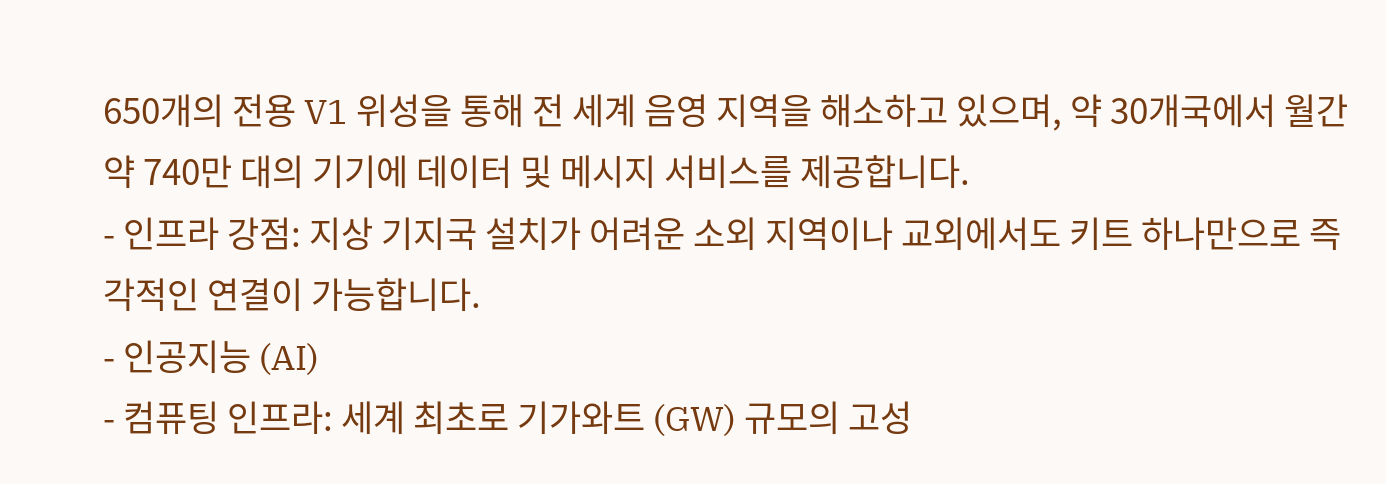650개의 전용 V1 위성을 통해 전 세계 음영 지역을 해소하고 있으며, 약 30개국에서 월간 약 740만 대의 기기에 데이터 및 메시지 서비스를 제공합니다.
- 인프라 강점: 지상 기지국 설치가 어려운 소외 지역이나 교외에서도 키트 하나만으로 즉각적인 연결이 가능합니다.
- 인공지능 (AI)
- 컴퓨팅 인프라: 세계 최초로 기가와트 (GW) 규모의 고성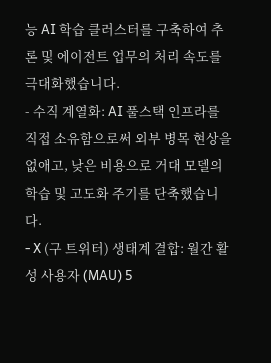능 AI 학습 클러스터를 구축하여 추론 및 에이전트 업무의 처리 속도를 극대화했습니다.
- 수직 계열화: AI 풀스택 인프라를 직접 소유함으로써 외부 병목 현상을 없애고, 낮은 비용으로 거대 모델의 학습 및 고도화 주기를 단축했습니다.
- X (구 트위터) 생태계 결합: 월간 활성 사용자 (MAU) 5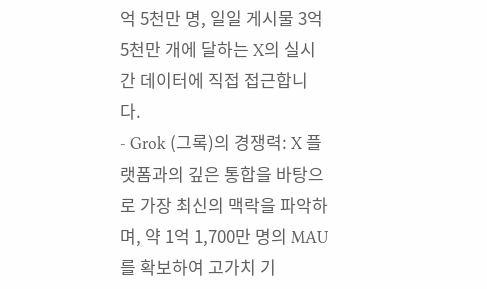억 5천만 명, 일일 게시물 3억 5천만 개에 달하는 X의 실시간 데이터에 직접 접근합니다.
- Grok (그록)의 경쟁력: X 플랫폼과의 깊은 통합을 바탕으로 가장 최신의 맥락을 파악하며, 약 1억 1,700만 명의 MAU를 확보하여 고가치 기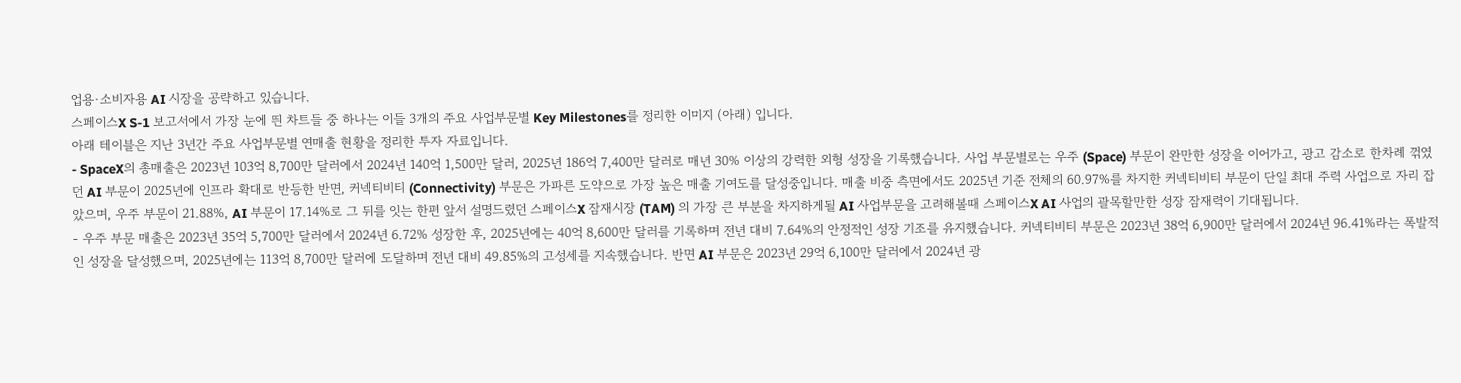업용·소비자용 AI 시장을 공략하고 있습니다.
스페이스X S-1 보고서에서 가장 눈에 띈 차트들 중 하나는 이들 3개의 주요 사업부문별 Key Milestones를 정리한 이미지 (아래) 입니다.
아래 테이블은 지난 3년간 주요 사업부문별 연매출 현황을 정리한 투자 자료입니다.
- SpaceX의 총매출은 2023년 103억 8,700만 달러에서 2024년 140억 1,500만 달러, 2025년 186억 7,400만 달러로 매년 30% 이상의 강력한 외형 성장을 기록했습니다. 사업 부문별로는 우주 (Space) 부문이 완만한 성장을 이어가고, 광고 감소로 한차례 꺾였던 AI 부문이 2025년에 인프라 확대로 반등한 반면, 커넥티비티 (Connectivity) 부문은 가파른 도약으로 가장 높은 매출 기여도를 달성중입니다. 매출 비중 측면에서도 2025년 기준 전체의 60.97%를 차지한 커넥티비티 부문이 단일 최대 주력 사업으로 자리 잡았으며, 우주 부문이 21.88%, AI 부문이 17.14%로 그 뒤를 잇는 한편 앞서 설명드렸던 스페이스X 잠재시장 (TAM) 의 가장 큰 부분을 차지하게될 AI 사업부문을 고려해볼때 스페이스X AI 사업의 괄목할만한 성장 잠재력이 기대됩니다.
- 우주 부문 매출은 2023년 35억 5,700만 달러에서 2024년 6.72% 성장한 후, 2025년에는 40억 8,600만 달러를 기록하며 전년 대비 7.64%의 안정적인 성장 기조를 유지했습니다. 커넥티비티 부문은 2023년 38억 6,900만 달러에서 2024년 96.41%라는 폭발적인 성장을 달성했으며, 2025년에는 113억 8,700만 달러에 도달하며 전년 대비 49.85%의 고성세를 지속했습니다. 반면 AI 부문은 2023년 29억 6,100만 달러에서 2024년 광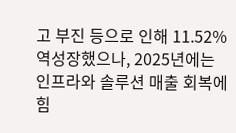고 부진 등으로 인해 11.52% 역성장했으나, 2025년에는 인프라와 솔루션 매출 회복에 힘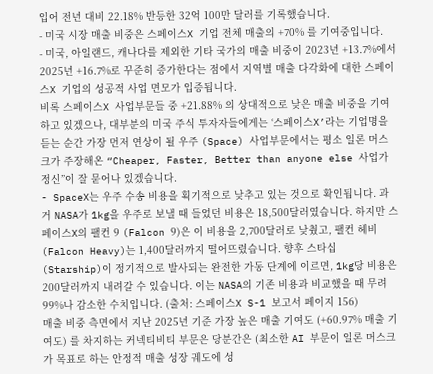입어 전년 대비 22.18% 반등한 32억 100만 달러를 기록했습니다.
- 미국 시장 매출 비중은 스페이스X 기업 전체 매출의 +70% 를 기여중입니다.
- 미국, 아일랜드, 캐나다를 제외한 기타 국가의 매출 비중이 2023년 +13.7%에서 2025년 +16.7%로 꾸준히 증가한다는 점에서 지역별 매출 다각화에 대한 스페이스X 기업의 성공적 사업 면모가 입증됩니다.
비록 스페이스X 사업부문들 중 +21.88% 의 상대적으로 낮은 매출 비중을 기여하고 있겠으나, 대부분의 미국 주식 투자자들에게는 ‘스페이스X’라는 기업명을 듣는 순간 가장 먼저 연상이 될 우주 (Space) 사업부문에서는 평소 일론 머스크가 주장해온 “Cheaper, Faster, Better than anyone else 사업가 정신”이 잘 묻어나 있겠습니다.
- SpaceX는 우주 수송 비용을 획기적으로 낮추고 있는 것으로 확인됩니다. 과거 NASA가 1kg을 우주로 보낼 때 들었던 비용은 18,500달러였습니다. 하지만 스페이스X의 팰컨 9 (Falcon 9)은 이 비용을 2,700달러로 낮췄고, 팰컨 헤비 (Falcon Heavy)는 1,400달러까지 떨어뜨렸습니다. 향후 스타십 (Starship)이 정기적으로 발사되는 완전한 가동 단계에 이르면, 1kg당 비용은 200달러까지 내려갈 수 있습니다. 이는 NASA의 기존 비용과 비교했을 때 무려 99%나 감소한 수치입니다. (출처: 스페이스X S-1 보고서 페이지 156)
매출 비중 측면에서 지난 2025년 기준 가장 높은 매출 기여도 (+60.97% 매출 기여도) 를 차지하는 커넥티비티 부문은 당분간은 (최소한 AI 부문이 일론 머스크가 목표로 하는 안정적 매출 성장 궤도에 성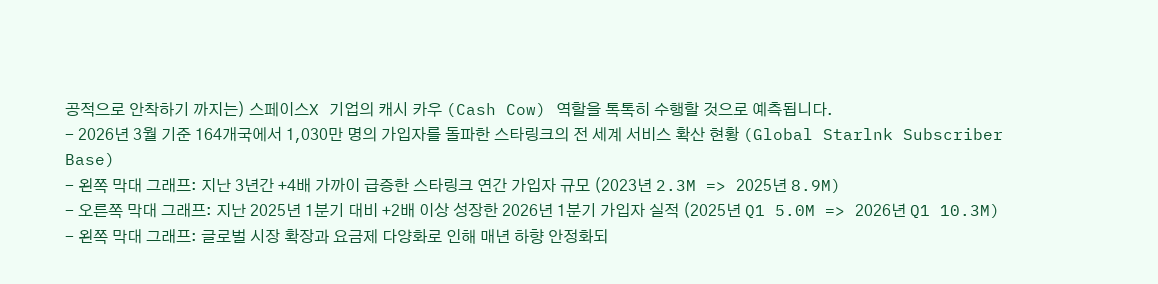공적으로 안착하기 까지는) 스페이스X 기업의 캐시 카우 (Cash Cow) 역할을 톡톡히 수행할 것으로 예측됩니다.
- 2026년 3월 기준 164개국에서 1,030만 명의 가입자를 돌파한 스타링크의 전 세계 서비스 확산 현황 (Global Starlnk Subscriber Base)
- 왼쪽 막대 그래프: 지난 3년간 +4배 가까이 급증한 스타링크 연간 가입자 규모 (2023년 2.3M => 2025년 8.9M)
- 오른쪽 막대 그래프: 지난 2025년 1분기 대비 +2배 이상 성장한 2026년 1분기 가입자 실적 (2025년 Q1 5.0M => 2026년 Q1 10.3M)
- 왼쪽 막대 그래프: 글로벌 시장 확장과 요금제 다양화로 인해 매년 하향 안정화되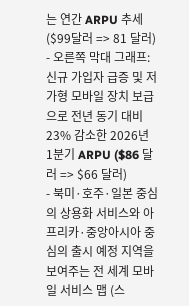는 연간 ARPU 추세 ($99달러 => 81 달러)
- 오른쪽 막대 그래프: 신규 가입자 급증 및 저가형 모바일 장치 보급으로 전년 동기 대비 23% 감소한 2026년 1분기 ARPU ($86 달러 => $66 달러)
- 북미·호주·일본 중심의 상용화 서비스와 아프리카·중앙아시아 중심의 출시 예정 지역을 보여주는 전 세계 모바일 서비스 맵 (스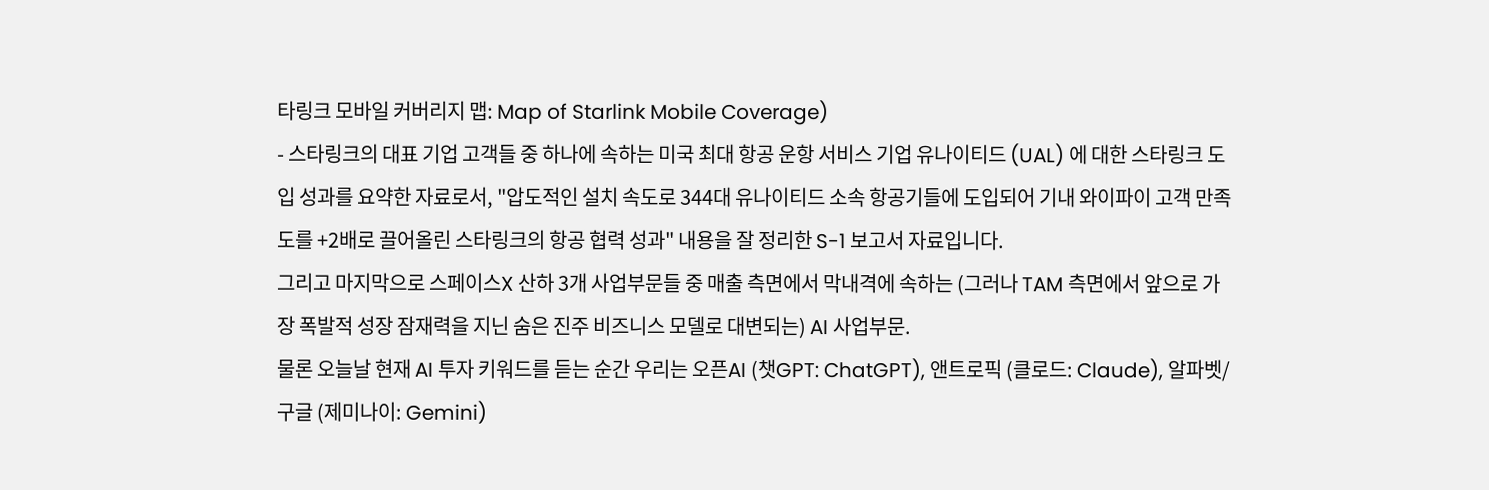타링크 모바일 커버리지 맵: Map of Starlink Mobile Coverage)
- 스타링크의 대표 기업 고객들 중 하나에 속하는 미국 최대 항공 운항 서비스 기업 유나이티드 (UAL) 에 대한 스타링크 도입 성과를 요약한 자료로서, "압도적인 설치 속도로 344대 유나이티드 소속 항공기들에 도입되어 기내 와이파이 고객 만족도를 +2배로 끌어올린 스타링크의 항공 협력 성과" 내용을 잘 정리한 S-1 보고서 자료입니다.
그리고 마지막으로 스페이스X 산하 3개 사업부문들 중 매출 측면에서 막내격에 속하는 (그러나 TAM 측면에서 앞으로 가장 폭발적 성장 잠재력을 지닌 숨은 진주 비즈니스 모델로 대변되는) AI 사업부문.
물론 오늘날 현재 AI 투자 키워드를 듣는 순간 우리는 오픈AI (챗GPT: ChatGPT), 앤트로픽 (클로드: Claude), 알파벳/구글 (제미나이: Gemini)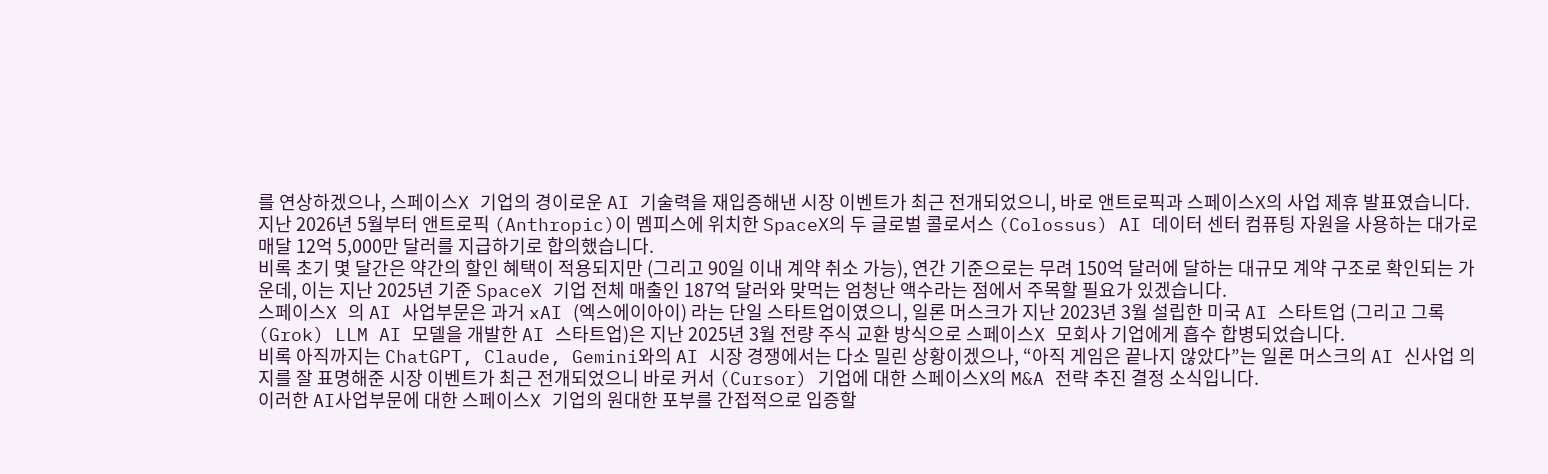를 연상하겠으나, 스페이스X 기업의 경이로운 AI 기술력을 재입증해낸 시장 이벤트가 최근 전개되었으니, 바로 앤트로픽과 스페이스X의 사업 제휴 발표였습니다.
지난 2026년 5월부터 앤트로픽 (Anthropic)이 멤피스에 위치한 SpaceX의 두 글로벌 콜로서스 (Colossus) AI 데이터 센터 컴퓨팅 자원을 사용하는 대가로 매달 12억 5,000만 달러를 지급하기로 합의했습니다.
비록 초기 몇 달간은 약간의 할인 혜택이 적용되지만 (그리고 90일 이내 계약 취소 가능), 연간 기준으로는 무려 150억 달러에 달하는 대규모 계약 구조로 확인되는 가운데, 이는 지난 2025년 기준 SpaceX 기업 전체 매출인 187억 달러와 맞먹는 엄청난 액수라는 점에서 주목할 필요가 있겠습니다.
스페이스X 의 AI 사업부문은 과거 xAI (엑스에이아이) 라는 단일 스타트업이였으니, 일론 머스크가 지난 2023년 3월 설립한 미국 AI 스타트업 (그리고 그록 (Grok) LLM AI 모델을 개발한 AI 스타트업)은 지난 2025년 3월 전량 주식 교환 방식으로 스페이스X 모회사 기업에게 흡수 합병되었습니다.
비록 아직까지는 ChatGPT, Claude, Gemini와의 AI 시장 경쟁에서는 다소 밀린 상황이겠으나, “아직 게임은 끝나지 않았다”는 일론 머스크의 AI 신사업 의지를 잘 표명해준 시장 이벤트가 최근 전개되었으니 바로 커서 (Cursor) 기업에 대한 스페이스X의 M&A 전략 추진 결정 소식입니다.
이러한 AI사업부문에 대한 스페이스X 기업의 원대한 포부를 간접적으로 입증할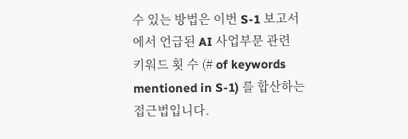수 있는 방법은 이번 S-1 보고서에서 언급된 AI 사업부문 관련 키워드 횟 수 (# of keywords mentioned in S-1) 를 합산하는 접근법입니다.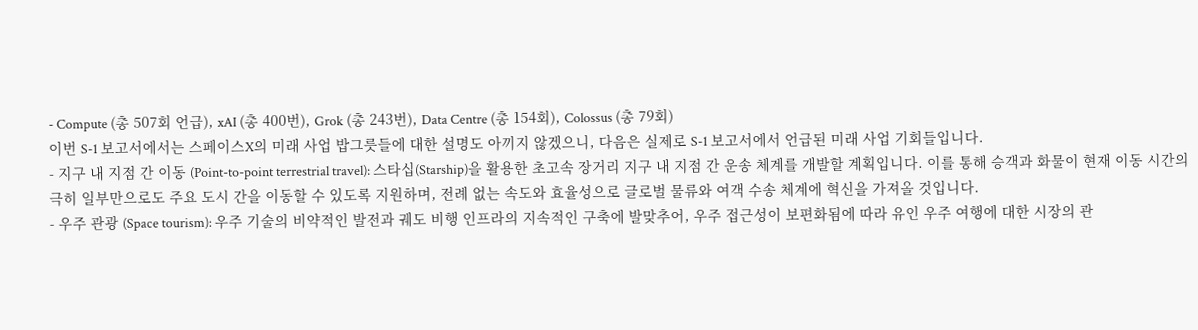- Compute (총 507회 언급), xAI (총 400번), Grok (총 243번), Data Centre (총 154회), Colossus (총 79회)
이번 S-1 보고서에서는 스페이스X의 미래 사업 밥그릇들에 대한 설명도 아끼지 않겠으니, 다음은 실제로 S-1 보고서에서 언급된 미래 사업 기회들입니다.
- 지구 내 지점 간 이동 (Point-to-point terrestrial travel): 스타십(Starship)을 활용한 초고속 장거리 지구 내 지점 간 운송 체계를 개발할 계획입니다. 이를 통해 승객과 화물이 현재 이동 시간의 극히 일부만으로도 주요 도시 간을 이동할 수 있도록 지원하며, 전례 없는 속도와 효율성으로 글로벌 물류와 여객 수송 체계에 혁신을 가져올 것입니다.
- 우주 관광 (Space tourism): 우주 기술의 비약적인 발전과 궤도 비행 인프라의 지속적인 구축에 발맞추어, 우주 접근성이 보편화됨에 따라 유인 우주 여행에 대한 시장의 관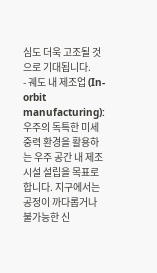심도 더욱 고조될 것으로 기대됩니다.
- 궤도 내 제조업 (In-orbit manufacturing): 우주의 독특한 미세중력 환경을 활용하는 우주 공간 내 제조 시설 설립을 목표로 합니다. 지구에서는 공정이 까다롭거나 불가능한 신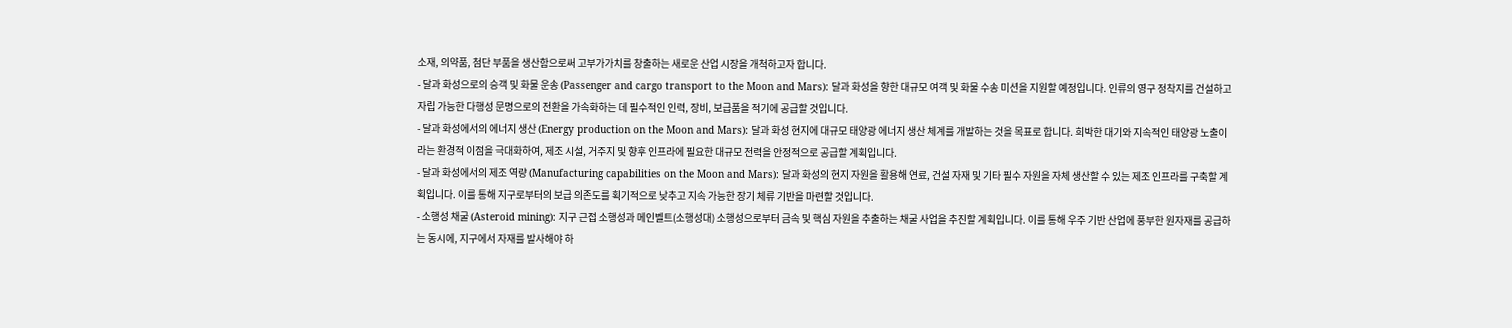소재, 의약품, 첨단 부품을 생산함으로써 고부가가치를 창출하는 새로운 산업 시장을 개척하고자 합니다.
- 달과 화성으로의 승객 및 화물 운송 (Passenger and cargo transport to the Moon and Mars): 달과 화성을 향한 대규모 여객 및 화물 수송 미션을 지원할 예정입니다. 인류의 영구 정착지를 건설하고 자립 가능한 다행성 문명으로의 전환을 가속화하는 데 필수적인 인력, 장비, 보급품을 적기에 공급할 것입니다.
- 달과 화성에서의 에너지 생산 (Energy production on the Moon and Mars): 달과 화성 현지에 대규모 태양광 에너지 생산 체계를 개발하는 것을 목표로 합니다. 희박한 대기와 지속적인 태양광 노출이라는 환경적 이점을 극대화하여, 제조 시설, 거주지 및 향후 인프라에 필요한 대규모 전력을 안정적으로 공급할 계획입니다.
- 달과 화성에서의 제조 역량 (Manufacturing capabilities on the Moon and Mars): 달과 화성의 현지 자원을 활용해 연료, 건설 자재 및 기타 필수 자원을 자체 생산할 수 있는 제조 인프라를 구축할 계획입니다. 이를 통해 지구로부터의 보급 의존도를 획기적으로 낮추고 지속 가능한 장기 체류 기반을 마련할 것입니다.
- 소행성 채굴 (Asteroid mining): 지구 근접 소행성과 메인벨트(소행성대) 소행성으로부터 금속 및 핵심 자원을 추출하는 채굴 사업을 추진할 계획입니다. 이를 통해 우주 기반 산업에 풍부한 원자재를 공급하는 동시에, 지구에서 자재를 발사해야 하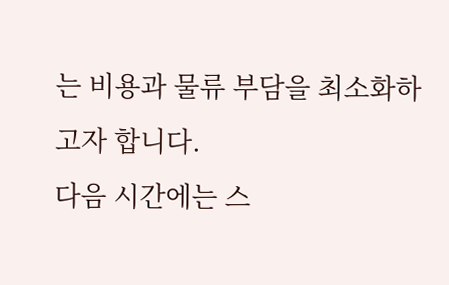는 비용과 물류 부담을 최소화하고자 합니다.
다음 시간에는 스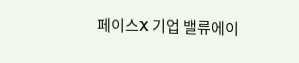페이스X 기업 밸류에이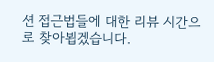션 접근법들에 대한 리뷰 시간으로 찾아뵙겠습니다.